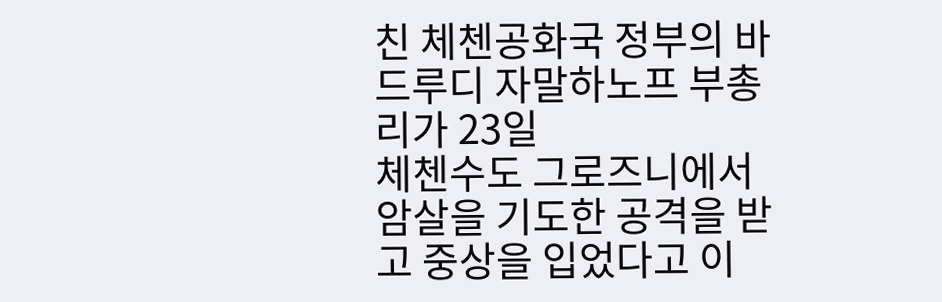친 체첸공화국 정부의 바드루디 자말하노프 부총리가 23일
체첸수도 그로즈니에서 암살을 기도한 공격을 받고 중상을 입었다고 이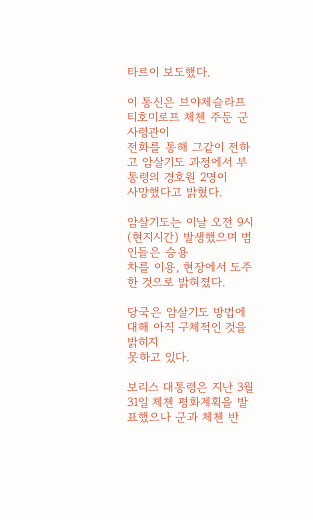타르이 보도했다.

이 통신은 브야체슬라프 티호미로프 체첸 주둔 군사령관이
전화를 통해 그같이 전하고 암살기도 과정에서 부통령의 경호원 2명이
사망했다고 밝혔다.

암살기도는 이날 오전 9시(현지시간) 발생했으며 범인들은 승용
차를 이용, 현장에서 도주한 것으로 밝혀졌다.

당국은 암살기도 방법에 대해 아직 구체적인 것을 밝히지
못하고 있다.

보리스 대통령은 지난 3월 31일 체첸 평화계획을 발
표했으나 군과 체첸 반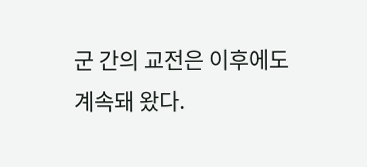군 간의 교전은 이후에도 계속돼 왔다.